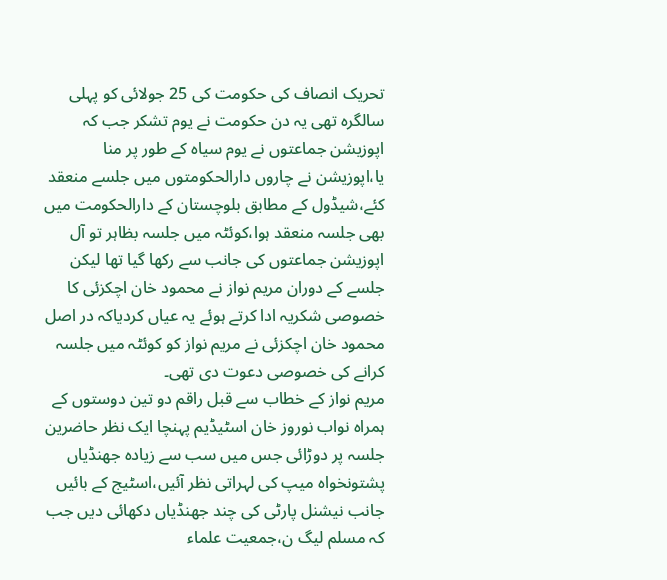تحریک انصاف کی حکومت کی 25 جولائی کو پہلی سالگرہ تھی یہ دن حکومت نے یوم تشکر جب کہ اپوزیشن جماعتوں نے یوم سیاہ کے طور پر منا یا،اپوزیشن نے چاروں دارالحکومتوں میں جلسے منعقد کئے،شیڈول کے مطابق بلوچستان کے دارالحکومت میں بھی جلسہ منعقد ہوا،کوئٹہ میں جلسہ بظاہر تو آل اپوزیشن جماعتوں کی جانب سے رکھا گیا تھا لیکن جلسے کے دوران مریم نواز نے محمود خان اچکزئی کا خصوصی شکریہ ادا کرتے ہوئے یہ عیاں کردیاکہ در اصل محمود خان اچکزئی نے مریم نواز کو کوئٹہ میں جلسہ کرانے کی خصوصی دعوت دی تھی۔
مریم نواز کے خطاب سے قبل راقم دو تین دوستوں کے ہمراہ نواب نوروز خان اسٹیڈیم پہنچا ایک نظر حاضرین جلسہ پر دوڑائی جس میں سب سے زیادہ جھنڈیاں پشتونخواہ میپ کی لہراتی نظر آئیں،اسٹیج کے بائیں جانب نیشنل پارٹی کی چند جھنڈیاں دکھائی دیں جب کہ مسلم لیگ ن،جمعیت علماء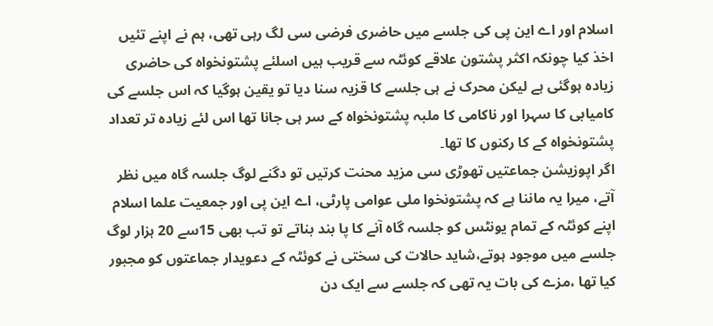اسلام اور اے این پی کی جلسے میں حاضری فرضی سی لگ رہی تھی، ہم نے اپنے تئیں اخذ کیا چونکہ اکثر پشتون علاقے کوئٹہ سے قریب ہیں اسلئے پشتونخواہ کی حاضری زیادہ ہوگئی ہے لیکن محرک نے ہی جلسے کا قزیہ سنا دیا تو یقین ہوگیا کہ اس جلسے کی کامیابی کا سہرا اور ناکامی کا ملبہ پشتونخواہ کے سر ہی جانا تھا اس لئے زیادہ تر تعداد پشتونخواہ کے کا رکنوں کا تھا۔
اگر اپوزیشن جماعتیں تھوڑی سی مزید محنت کرتیں تو دگنے لوگ جلسہ گاہ میں نظر آتے، میرا یہ ماننا ہے کہ پشتونخوا ملی عوامی پارٹی، اے این پی اور جمعیت علما اسلام اپنے کوئٹہ کے تمام یونٹس کو جلسہ گاہ آنے کا پا بند بناتے تو تب بھی 15سے 20 ہزار لوگ جلسے میں موجود ہوتے،شاید حالات کی سختی نے کوئٹہ کے دعویدار جماعتوں کو مجبور کیا تھا ،مزے کی بات یہ تھی کہ جلسے سے ایک دن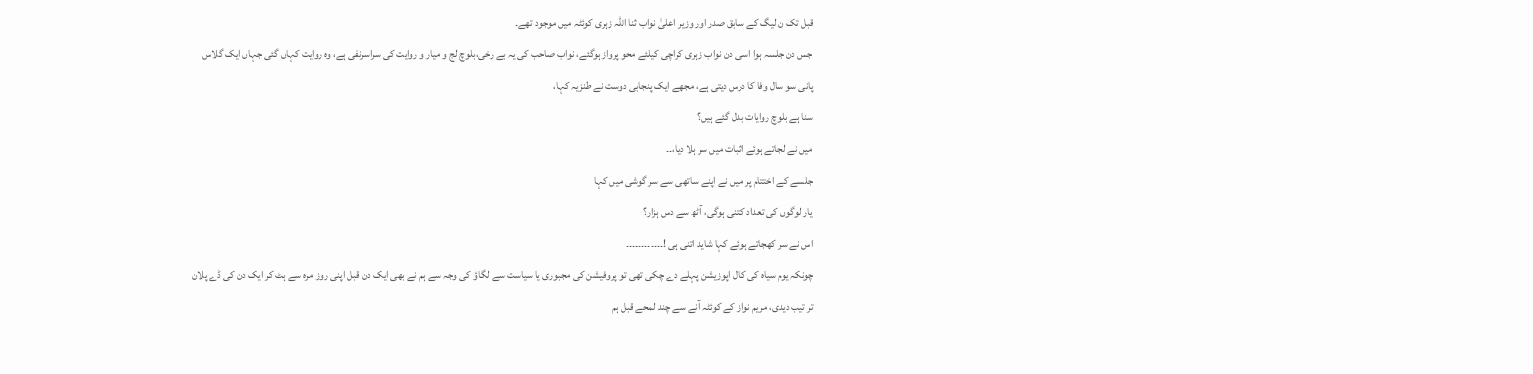قبل تک ن لیگ کے سابق صدر اور وزیر اعلیٰ نواب ثنا اللہ زہری کوئٹہ میں موجود تھے۔
جس دن جلسہ ہوا اسی دن نواب زہری کراچی کیلئے محو پرواز ہوگئے، نواب صاحب کی یہ بے رخی،بلوچ لج و میار و روایت کی سراسرنفی ہے، وہ روایت کہاں گئی جہاں ایک گلاس پانی سو سال وفا کا درس دیتی ہے، مجھے ایک پنجابی دوست نے طنزیہ کہا،
سنا ہے بلوچ روایات بدل گئے ہیں؟
میں نے لجاتے ہوئے اثبات میں سر ہلا دیا،۔۔
جلسے کے اختتام پر میں نے اپنے ساتھی سے سر گوشی میں کہا
یار لوگوں کی تعداد کتنی ہوگی، آٹھ سے دس ہزار؟
اس نے سر کھجاتے ہوئے کہا شاید اتنی ہی !۔۔۔۔۔۔۔۔۔۔۔۔
چونکہ یوم سیاہ کی کال اپوزیشن پہلے دے چکی تھی تو پروفیشن کی مجبوری یا سیاست سے لگاؤ کی وجہ سے ہم نے بھی ایک دن قبل اپنی روز مرہ سے ہٹ کر ایک دن کی ڈے پلان تر تیب دیدی، مریم نواز کے کوئٹہ آنے سے چند لمحے قبل ہم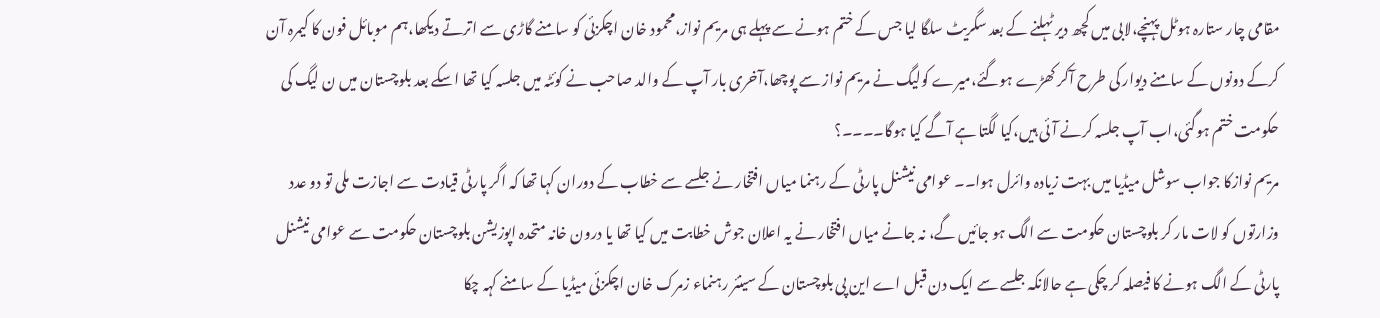مقامی چار ستارہ ہوٹل پہنچے،لابی میں کچھ دیر ٹہلنے کے بعد سگریٹ سلگا لیا جس کے ختم ہونے سے پہلے ہی مریم نواز،محمود خان اچکزئی کو سامنے گاڑی سے اترتے دیکھا،ہم موبائل فون کا کیمرہ آن کرکے دونوں کے سامنے دیوار کی طرح آکر کھڑے ہوگئے،میرے کولیگ نے مریم نواز سے پوچھا،آخری بار آپ کے والد صاحب نے کوئٹہ میں جلسہ کیا تھا اسکے بعد بلوچستان میں ن لیگ کی حکومت ختم ہوگئی،اب آپ جلسہ کرنے آئی ہیں،کیا لگتا ہے آگے کیا ہوگا۔۔۔۔؟
مریم نوازکا جواب سوشل میڈیا میں بہت زیادہ وائرل ہوا۔۔ عوامی نیشنل پارٹی کے رہنما میاں افتخار نے جلسے سے خطاب کے دوران کہا تھا کہ اگر پارٹی قیادت سے اجازت ملی تو دو عدد وزارتوں کو لات مار کر بلوچستان حکومت سے الگ ہو جائیں گے، نہ جانے میاں افتخار نے یہ اعلان جوش خطابت میں کیا تھا یا درون خانہ متحدہ اپوزیشن بلوچستان حکومت سے عوامی نیشنل پارٹی کے الگ ہونے کا فیصلہ کر چکی ہے حالانکہ جلسے سے ایک دن قبل اے این پی بلوچستان کے سینئر رہنماء زمرک خان اچکزئی میڈیا کے سامنے کہہ چکا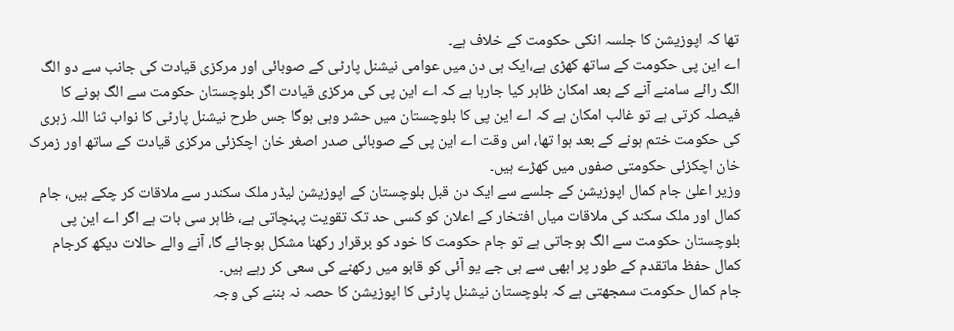تھا کہ اپوزیشن کا جلسہ انکی حکومت کے خلاف ہے۔
اے این پی حکومت کے ساتھ کھڑی ہے،ایک ہی دن میں عوامی نیشنل پارٹی کے صوبائی اور مرکزی قیادت کی جانب سے دو الگ الگ رائے سامنے آنے کے بعد امکان ظاہر کیا جارہا ہے کہ اے این پی کی مرکزی قیادت اگر بلوچستان حکومت سے الگ ہونے کا فیصلہ کرتی ہے تو غالب امکان ہے کہ اے این پی کا بلوچستان میں حشر وہی ہوگا جس طرح نیشنل پارٹی کا نواب ثنا اللہ زہری کی حکومت ختم ہونے کے بعد ہوا تھا، اس وقت اے این پی کے صوبائی صدر اصغر خان اچکزئی مرکزی قیادت کے ساتھ اور زمرک خان اچکزئی حکومتی صفوں میں کھڑے ہیں۔
وزیر اعلیٰ جام کمال اپوزیشن کے جلسے سے ایک دن قبل بلوچستان کے اپوزیشن لیڈر ملک سکندر سے ملاقات کر چکے ہیں، جام کمال اور ملک سکند کی ملاقات میاں افتخار کے اعلان کو کسی حد تک تقویت پہنچاتی ہے، ظاہر سی بات ہے اگر اے این پی بلوچستان حکومت سے الگ ہوجاتی ہے تو جام حکومت کا خود کو برقرار رکھنا مشکل ہوجائے گا، آنے والے حالات دیکھ کرجام کمال حفظ ماتقدم کے طور پر ابھی سے ہی جے یو آئی کو قابو میں رکھنے کی سعی کر رہے ہیں۔
جام کمال حکومت سمجھتی ہے کہ بلوچستان نیشنل پارٹی کا اپوزیشن کا حصہ نہ بننے کی وجہ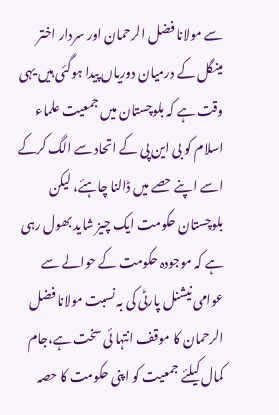سے مولانا فضل الرحمان اور سردار اختر مینگل کے درمیان دوریاں پیدا ہوگئی ہیں یہی وقت ہے کہ بلوچستان میں جمعیت علماء اسلام کو بی این پی کے اتحاد سے الگ کرکے اسے اپنے حصے میں ڈالنا چاہئے، لیکن بلوچستان حکومت ایک چیز شاید بھول رہی ہے کہ موجودہ حکومت کے حوالے سے عوامی نیشنل پارٹی کی بہ نسبت مولانا فضل الرحمان کا موقف انتہا ئی سخت ہے،جام کمال کیلئے جمعیت کو اپنی حکومت کا حصہ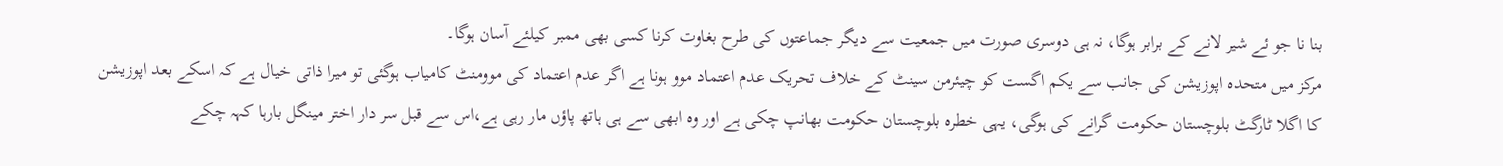بنا نا جو ئے شیر لانے کے برابر ہوگا، نہ ہی دوسری صورت میں جمعیت سے دیگر جماعتوں کی طرح بغاوت کرنا کسی بھی ممبر کیلئے آسان ہوگا۔
مرکز میں متحدہ اپوزیشن کی جانب سے یکم اگست کو چیئرمن سینٹ کے خلاف تحریک عدم اعتماد موو ہونا ہے اگر عدم اعتماد کی موومنٹ کامیاب ہوگئی تو میرا ذاتی خیال ہے کہ اسکے بعد اپوزیشن کا اگلا ٹارگٹ بلوچستان حکومت گرانے کی ہوگی، یہی خطرہ بلوچستان حکومت بھانپ چکی ہے اور وہ ابھی سے ہی ہاتھ پاؤں مار رہی ہے،اس سے قبل سر دار اختر مینگل بارہا کہہ چکے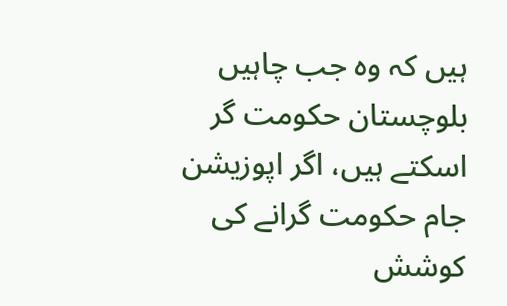ہیں کہ وہ جب چاہیں بلوچستان حکومت گر اسکتے ہیں، اگر اپوزیشن جام حکومت گرانے کی کوشش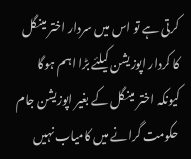کرتی ہے تو اس میں سردار اختر مینگل کا کردار اپوزیشن کیلئے بڑا اہم ہوگا کیونکہ اختر مینگل کے بغیر اپوزیشن جام حکومت گرانے میں کامیاب نہیں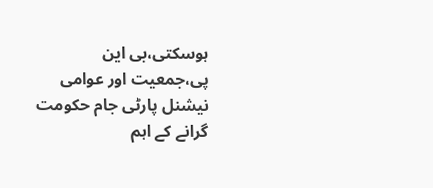ہوسکتی،بی این پی،جمعیت اور عوامی نیشنل پارٹی جام حکومت گرانے کے اہم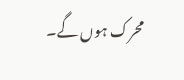محرک ہوں گے۔